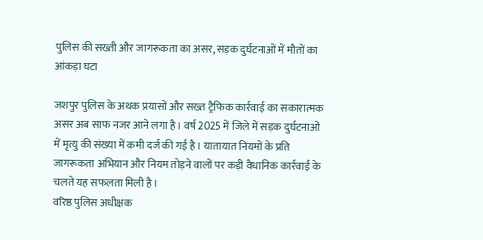पुलिस की सख्ती और जागरूकता का असर, सड़क दुर्घटनाओं में मौतों का आंकड़ा घटा

जशपुर पुलिस के अथक प्रयासों और सख्त ट्रैफिक कार्रवाई का सकारात्मक असर अब साफ नजर आने लगा है। वर्ष 2025 में जिले में सड़क दुर्घटनाओं में मृत्यु की संख्या में कमी दर्ज की गई है। यातायात नियमों के प्रति जागरूकता अभियान और नियम तोड़ने वालों पर कड़ी वैधानिक कार्रवाई के चलते यह सफलता मिली है।
वरिष्ठ पुलिस अधीक्षक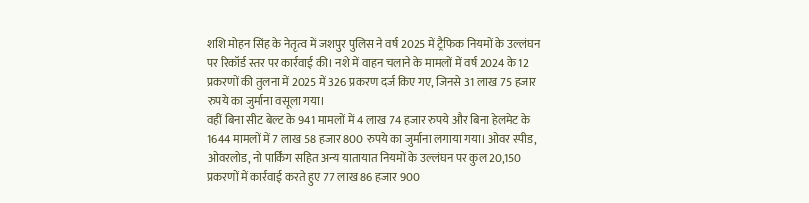शशि मोहन सिंह के नेतृत्व में जशपुर पुलिस ने वर्ष 2025 में ट्रैफिक नियमों के उल्लंघन पर रिकॉर्ड स्तर पर कार्रवाई की। नशे में वाहन चलाने के मामलों में वर्ष 2024 के 12 प्रकरणों की तुलना में 2025 में 326 प्रकरण दर्ज किए गए, जिनसे 31 लाख 75 हजार रुपये का जुर्माना वसूला गया।
वहीं बिना सीट बेल्ट के 941 मामलों में 4 लाख 74 हजार रुपये और बिना हेलमेट के 1644 मामलों में 7 लाख 58 हजार 800 रुपये का जुर्माना लगाया गया। ओवर स्पीड, ओवरलोड, नो पार्किंग सहित अन्य यातायात नियमों के उल्लंघन पर कुल 20,150 प्रकरणों में कार्रवाई करते हुए 77 लाख 86 हजार 900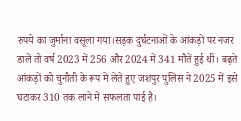रुपये का जुर्माना वसूला गया।सड़क दुर्घटनाओं के आंकड़ों पर नजर डालें तो वर्ष 2023 में 256 और 2024 में 341 मौतें हुई थीं। बढ़ते आंकड़ों को चुनौती के रूप में लेते हुए जशपुर पुलिस ने 2025 में इसे घटाकर 310 तक लाने में सफलता पाई है।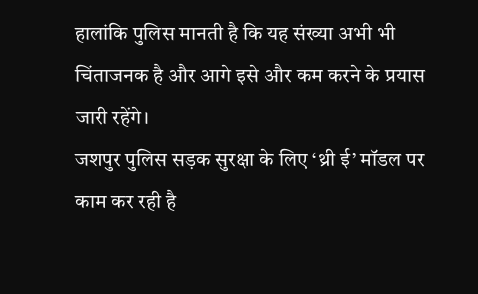हालांकि पुलिस मानती है कि यह संख्या अभी भी चिंताजनक है और आगे इसे और कम करने के प्रयास जारी रहेंगे।
जशपुर पुलिस सड़क सुरक्षा के लिए ‘थ्री ई’ मॉडल पर काम कर रही है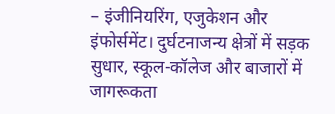– इंजीनियरिंग, एजुकेशन और इंफोर्समेंट। दुर्घटनाजन्य क्षेत्रों में सड़क सुधार, स्कूल-कॉलेज और बाजारों में जागरूकता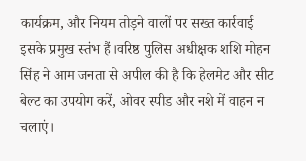कार्यक्रम, और नियम तोड़ने वालों पर सख्त कार्रवाई इसके प्रमुख स्तंभ हैं।वरिष्ठ पुलिस अधीक्षक शशि मोहन सिंह ने आम जनता से अपील की है कि हेलमेट और सीट बेल्ट का उपयोग करें, ओवर स्पीड और नशे में वाहन न चलाएं।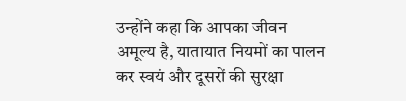उन्होंने कहा कि आपका जीवन अमूल्य है, यातायात नियमों का पालन कर स्वयं और दूसरों की सुरक्षा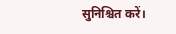सुनिश्चित करें।